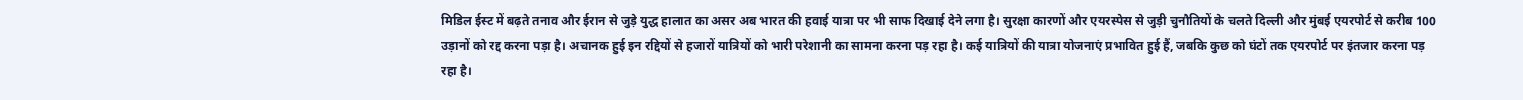मिडिल ईस्ट में बढ़ते तनाव और ईरान से जुड़े युद्ध हालात का असर अब भारत की हवाई यात्रा पर भी साफ दिखाई देने लगा है। सुरक्षा कारणों और एयरस्पेस से जुड़ी चुनौतियों के चलते दिल्ली और मुंबई एयरपोर्ट से करीब 100 उड़ानों को रद्द करना पड़ा है। अचानक हुई इन रद्दियों से हजारों यात्रियों को भारी परेशानी का सामना करना पड़ रहा है। कई यात्रियों की यात्रा योजनाएं प्रभावित हुई हैं, जबकि कुछ को घंटों तक एयरपोर्ट पर इंतजार करना पड़ रहा है।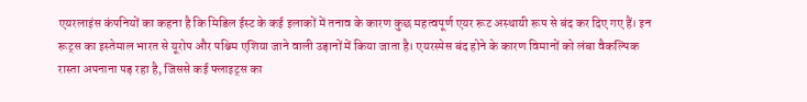एयरलाइंस कंपनियों का कहना है कि मिडिल ईस्ट के कई इलाकों में तनाव के कारण कुछ महत्वपूर्ण एयर रूट अस्थायी रूप से बंद कर दिए गए हैं। इन रूट्स का इस्तेमाल भारत से यूरोप और पश्चिम एशिया जाने वाली उड़ानों में किया जाता है। एयरस्पेस बंद होने के कारण विमानों को लंबा वैकल्पिक रास्ता अपनाना पड़ रहा है, जिससे कई फ्लाइट्स का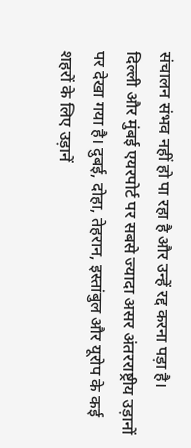संचालन संभव नहीं हो पा रहा है और उन्हें रद्द करना पड़ा है।
दिल्ली और मुंबई एयरपोर्ट पर सबसे ज्यादा असर अंतरराष्ट्रीय उड़ानों पर देखा गया है। दुबई, दोहा, तेहरान, इस्तांबुल और यूरोप के कई शहरों के लिए उड़ानें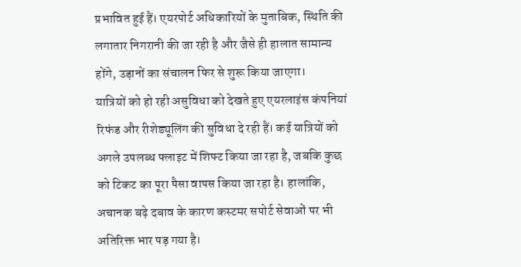प्रभावित हुई हैं। एयरपोर्ट अधिकारियों के मुताबिक, स्थिति की लगातार निगरानी की जा रही है और जैसे ही हालात सामान्य होंगे, उड़ानों का संचालन फिर से शुरू किया जाएगा।
यात्रियों को हो रही असुविधा को देखते हुए एयरलाइंस कंपनियां रिफंड और रीशेड्यूलिंग की सुविधा दे रही हैं। कई यात्रियों को अगले उपलब्ध फ्लाइट में शिफ्ट किया जा रहा है, जबकि कुछ को टिकट का पूरा पैसा वापस किया जा रहा है। हालांकि, अचानक बढ़े दबाव के कारण कस्टमर सपोर्ट सेवाओं पर भी अतिरिक्त भार पड़ गया है।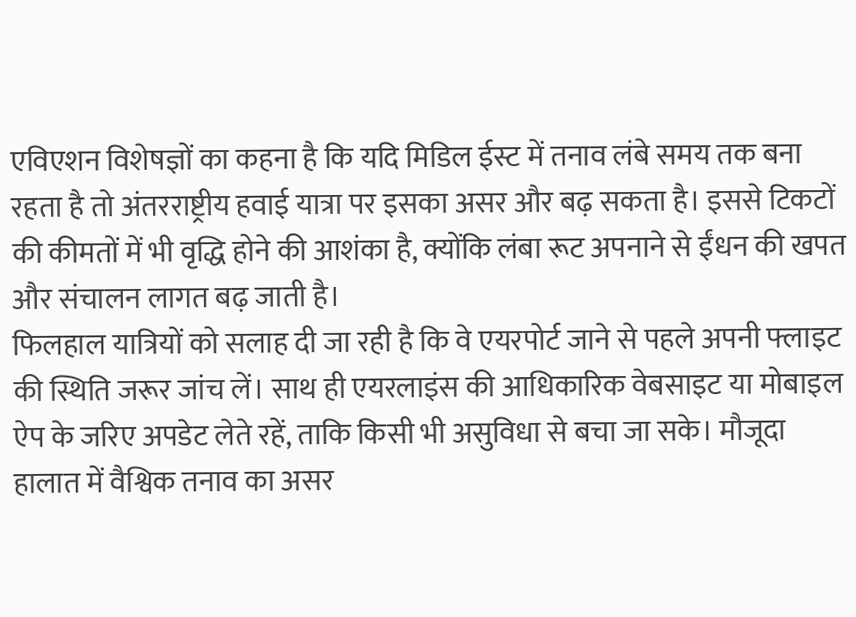एविएशन विशेषज्ञों का कहना है कि यदि मिडिल ईस्ट में तनाव लंबे समय तक बना रहता है तो अंतरराष्ट्रीय हवाई यात्रा पर इसका असर और बढ़ सकता है। इससे टिकटों की कीमतों में भी वृद्धि होने की आशंका है, क्योंकि लंबा रूट अपनाने से ईंधन की खपत और संचालन लागत बढ़ जाती है।
फिलहाल यात्रियों को सलाह दी जा रही है कि वे एयरपोर्ट जाने से पहले अपनी फ्लाइट की स्थिति जरूर जांच लें। साथ ही एयरलाइंस की आधिकारिक वेबसाइट या मोबाइल ऐप के जरिए अपडेट लेते रहें, ताकि किसी भी असुविधा से बचा जा सके। मौजूदा हालात में वैश्विक तनाव का असर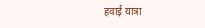हवाई यात्रा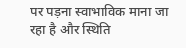पर पड़ना स्वाभाविक माना जा रहा है और स्थिति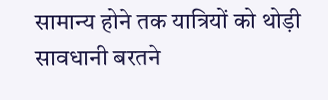सामान्य होने तक यात्रियों को थोड़ी सावधानी बरतने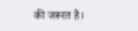की जरूरत है।